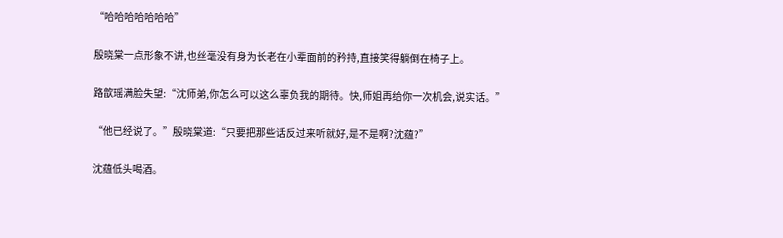“哈哈哈哈哈哈哈”

殷晓棠一点形象不讲,也丝毫没有身为长老在小辈面前的矜持,直接笑得躺倒在椅子上。

路歆瑶满脸失望:“沈师弟,你怎么可以这么辜负我的期待。快,师姐再给你一次机会,说实话。”

“他已经说了。”殷晓棠道:“只要把那些话反过来听就好,是不是啊?沈蕴?”

沈蕴低头喝酒。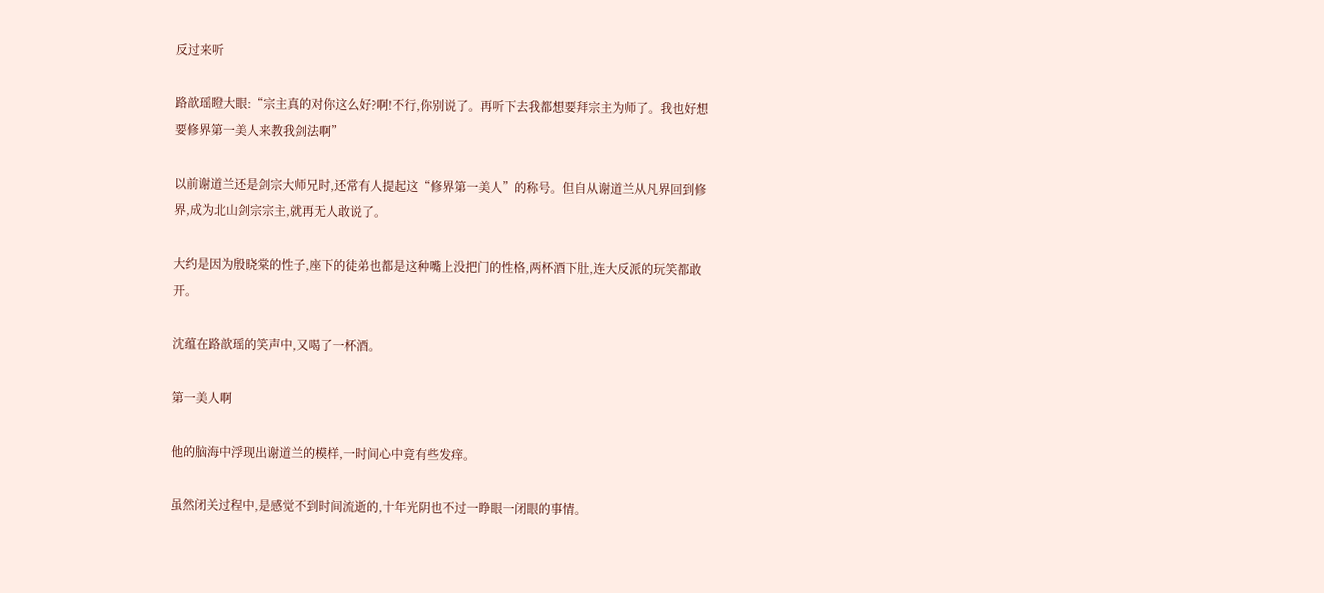反过来听

路歆瑶瞪大眼:“宗主真的对你这么好?啊!不行,你别说了。再听下去我都想要拜宗主为师了。我也好想要修界第一美人来教我剑法啊”

以前谢道兰还是剑宗大师兄时,还常有人提起这“修界第一美人”的称号。但自从谢道兰从凡界回到修界,成为北山剑宗宗主,就再无人敢说了。

大约是因为殷晓棠的性子,座下的徒弟也都是这种嘴上没把门的性格,两杯酒下肚,连大反派的玩笑都敢开。

沈蕴在路歆瑶的笑声中,又喝了一杯酒。

第一美人啊

他的脑海中浮现出谢道兰的模样,一时间心中竟有些发痒。

虽然闭关过程中,是感觉不到时间流逝的,十年光阴也不过一睁眼一闭眼的事情。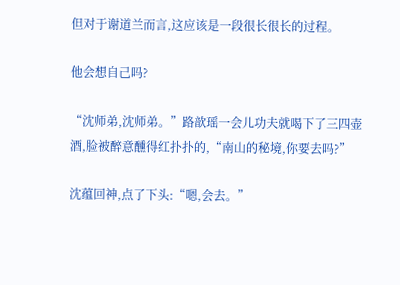但对于谢道兰而言,这应该是一段很长很长的过程。

他会想自己吗?

“沈师弟,沈师弟。”路歆瑶一会儿功夫就喝下了三四壶酒,脸被醉意醺得红扑扑的,“南山的秘境,你要去吗?”

沈蕴回神,点了下头:“嗯,会去。”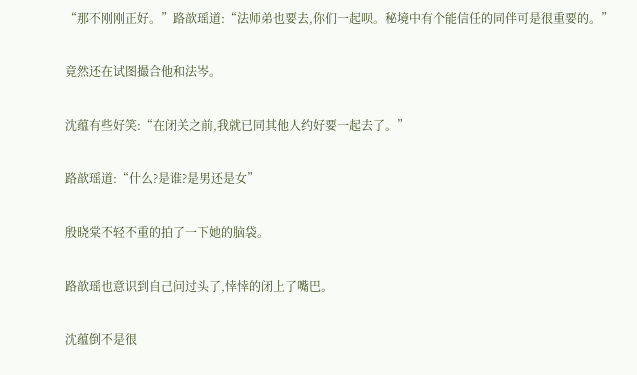“那不刚刚正好。”路歆瑶道:“法师弟也要去,你们一起呗。秘境中有个能信任的同伴可是很重要的。”

竟然还在试图撮合他和法岑。

沈蕴有些好笑:“在闭关之前,我就已同其他人约好要一起去了。”

路歆瑶道:“什么?是谁?是男还是女”

殷晓棠不轻不重的拍了一下她的脑袋。

路歆瑶也意识到自己问过头了,悻悻的闭上了嘴巴。

沈蕴倒不是很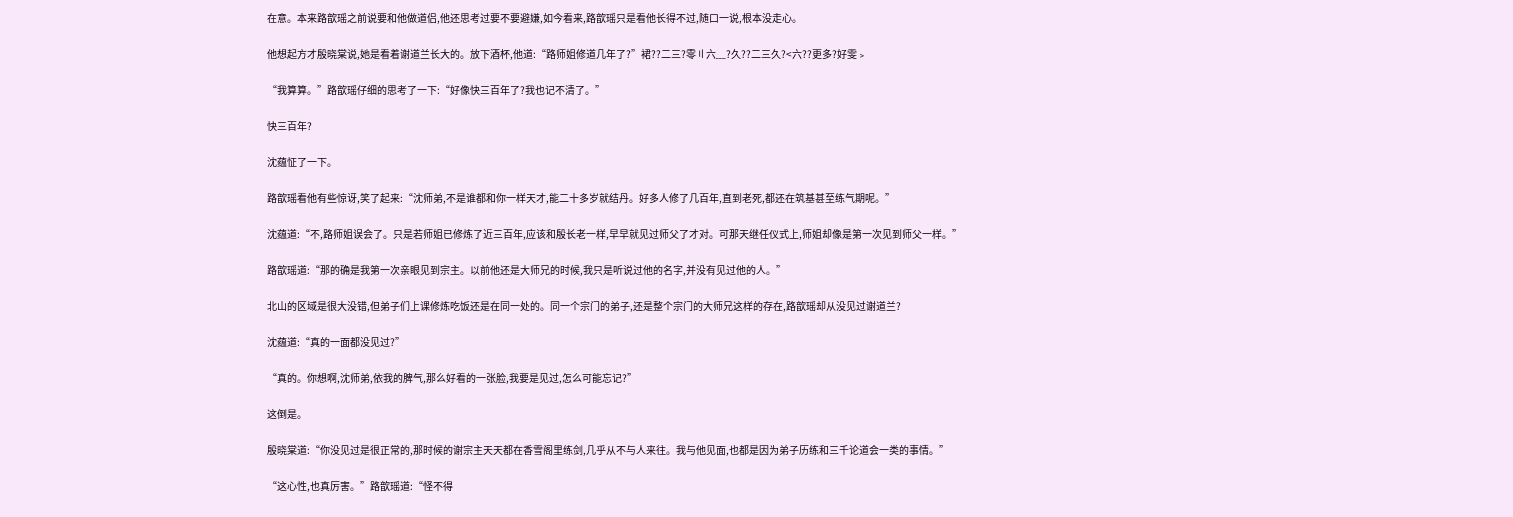在意。本来路歆瑶之前说要和他做道侣,他还思考过要不要避嫌,如今看来,路歆瑶只是看他长得不过,随口一说,根本没走心。

他想起方才殷晓棠说,她是看着谢道兰长大的。放下酒杯,他道:“路师姐修道几年了?”裙??二三?零〢六﹏?久??二三久?<六??更多?好雯﹥

“我算算。”路歆瑶仔细的思考了一下:“好像快三百年了?我也记不清了。”

快三百年?

沈蕴怔了一下。

路歆瑶看他有些惊讶,笑了起来:“沈师弟,不是谁都和你一样天才,能二十多岁就结丹。好多人修了几百年,直到老死,都还在筑基甚至练气期呢。”

沈蕴道:“不,路师姐误会了。只是若师姐已修炼了近三百年,应该和殷长老一样,早早就见过师父了才对。可那天继任仪式上,师姐却像是第一次见到师父一样。”

路歆瑶道:“那的确是我第一次亲眼见到宗主。以前他还是大师兄的时候,我只是听说过他的名字,并没有见过他的人。”

北山的区域是很大没错,但弟子们上课修炼吃饭还是在同一处的。同一个宗门的弟子,还是整个宗门的大师兄这样的存在,路歆瑶却从没见过谢道兰?

沈蕴道:“真的一面都没见过?”

“真的。你想啊,沈师弟,依我的脾气,那么好看的一张脸,我要是见过,怎么可能忘记?”

这倒是。

殷晓棠道:“你没见过是很正常的,那时候的谢宗主天天都在香雪阁里练剑,几乎从不与人来往。我与他见面,也都是因为弟子历练和三千论道会一类的事情。”

“这心性,也真厉害。”路歆瑶道:“怪不得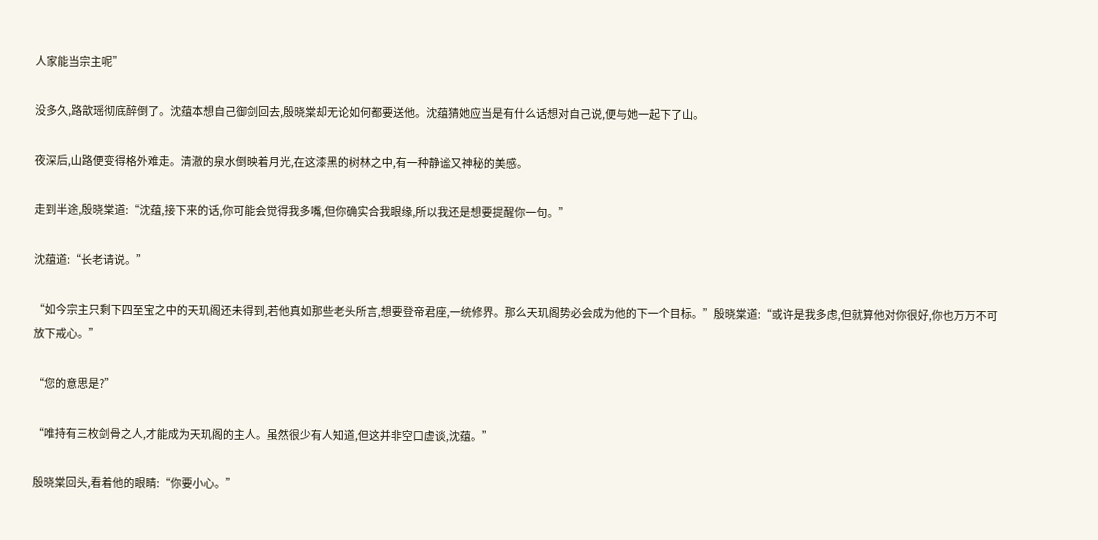人家能当宗主呢”

没多久,路歆瑶彻底醉倒了。沈蕴本想自己御剑回去,殷晓棠却无论如何都要送他。沈蕴猜她应当是有什么话想对自己说,便与她一起下了山。

夜深后,山路便变得格外难走。清澈的泉水倒映着月光,在这漆黑的树林之中,有一种静谧又神秘的美感。

走到半途,殷晓棠道:“沈蕴,接下来的话,你可能会觉得我多嘴,但你确实合我眼缘,所以我还是想要提醒你一句。”

沈蕴道:“长老请说。”

“如今宗主只剩下四至宝之中的天玑阁还未得到,若他真如那些老头所言,想要登帝君座,一统修界。那么天玑阁势必会成为他的下一个目标。”殷晓棠道:“或许是我多虑,但就算他对你很好,你也万万不可放下戒心。”

“您的意思是?”

“唯持有三枚剑骨之人,才能成为天玑阁的主人。虽然很少有人知道,但这并非空口虚谈,沈蕴。”

殷晓棠回头,看着他的眼睛:“你要小心。”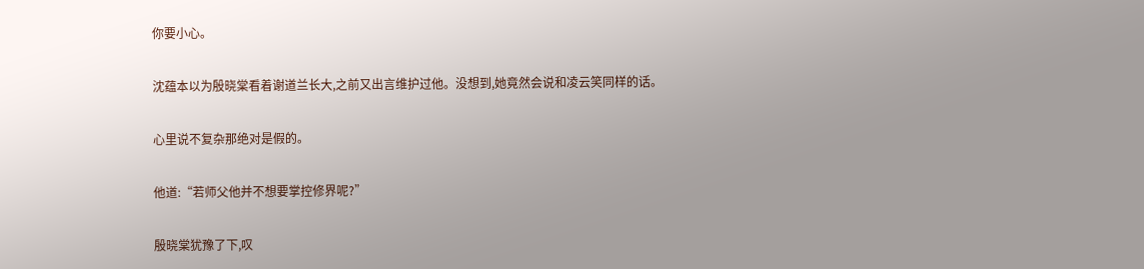你要小心。

沈蕴本以为殷晓棠看着谢道兰长大,之前又出言维护过他。没想到,她竟然会说和凌云笑同样的话。

心里说不复杂那绝对是假的。

他道:“若师父他并不想要掌控修界呢?”

殷晓棠犹豫了下,叹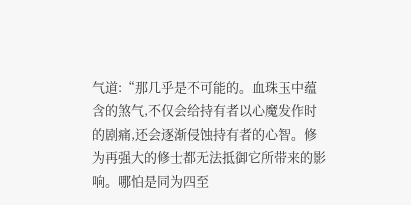气道:“那几乎是不可能的。血珠玉中蕴含的煞气,不仅会给持有者以心魔发作时的剧痛,还会逐渐侵蚀持有者的心智。修为再强大的修士都无法抵御它所带来的影响。哪怕是同为四至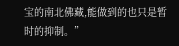宝的南北佛藏,能做到的也只是暂时的抑制。”